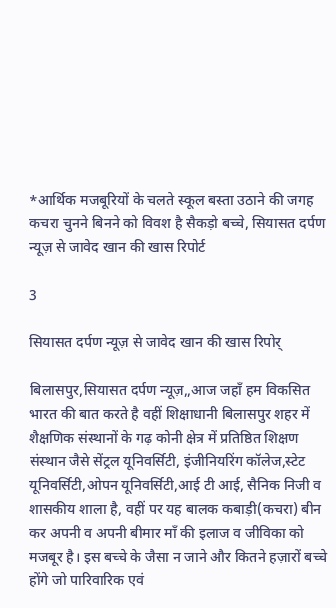*आर्थिक मजबूरियों के चलते स्कूल बस्ता उठाने की जगह कचरा चुनने बिनने को विवश है सैकड़ो बच्चे, सियासत दर्पण न्यूज़ से जावेद खान की खास रिपोर्ट

3

सियासत दर्पण न्यूज़ से जावेद खान की खास रिपोर्

बिलासपुर,सियासत दर्पण न्यूज़,,आज जहॉं हम विकसित भारत की बात करते है वहीं शिक्षाधानी बिलासपुर शहर में शैक्षणिक संस्थानों के गढ़ कोनी क्षेत्र में प्रतिष्ठित शिक्षण संस्थान जैसे सेंट्रल यूनिवर्सिटी, इंजीनियरिंग कॉलेज,स्टेट यूनिवर्सिटी,ओपन यूनिवर्सिटी,आई टी आई, सैनिक निजी व शासकीय शाला है, वहीं पर यह बालक कबाड़ी(कचरा) बीन कर अपनी व अपनी बीमार माँ की इलाज व जीविका को मजबूर है। इस बच्चे के जैसा न जाने और कितने हज़ारों बच्चे होंगे जो पारिवारिक एवं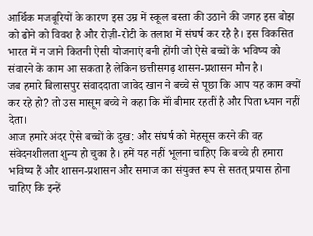आर्थिक मजबूरियों के कारण इस उम्र में स्कूल बस्ता की उठाने की जगह इस बोझ को ढोने को विवश है और रोज़ी-रोटी के तलाश में संघर्ष कर रहै है। इस विकसित भारत में न जाने कितनी ऐसी योजनाएं बनी होंगी जो ऐसे बच्चों के भविष्य को संवारने के काम आ सकता है लेकिन छत्तीसगढ़ शासन-प्रशासन मौन है।
जब हमारे बिलासपुर संवाददाता जावेद खान ने बच्चे से पूछा कि आप यह काम क्यों कर रहे हो? तो उस मासूम बच्चे ने कहा कि मॉं बीमार रहतीं है और पिता ध्यान नहीं देता।
आज हमारे अंदर ऐसे बच्चों के दुख: और संघर्ष को मेहसूस करने की वह संवेदनशीलता शुन्य हो चुका है। हमें यह नहीं भूलना चाहिए कि बच्चे ही हमारा भविष्य हैं और शासन-प्रशासन और समाज का संयुक्त रूप से सतत् प्रयास होना चाहिए कि इन्हें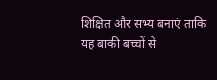शिक्षित और सभ्य बनाएं ताकि यह बाकी बच्चों से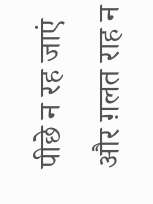पीछे न रह जाएं और ग़लत राह न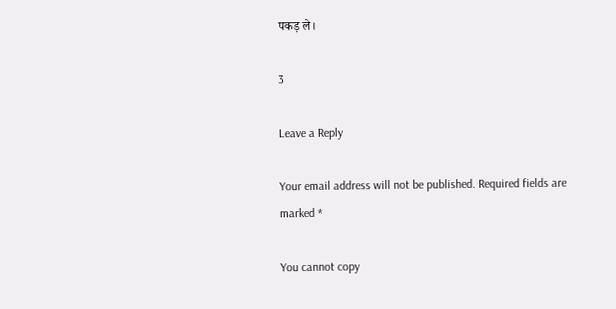पकड़ ले।

3

Leave a Reply

Your email address will not be published. Required fields are marked *

You cannot copy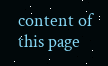content of this page